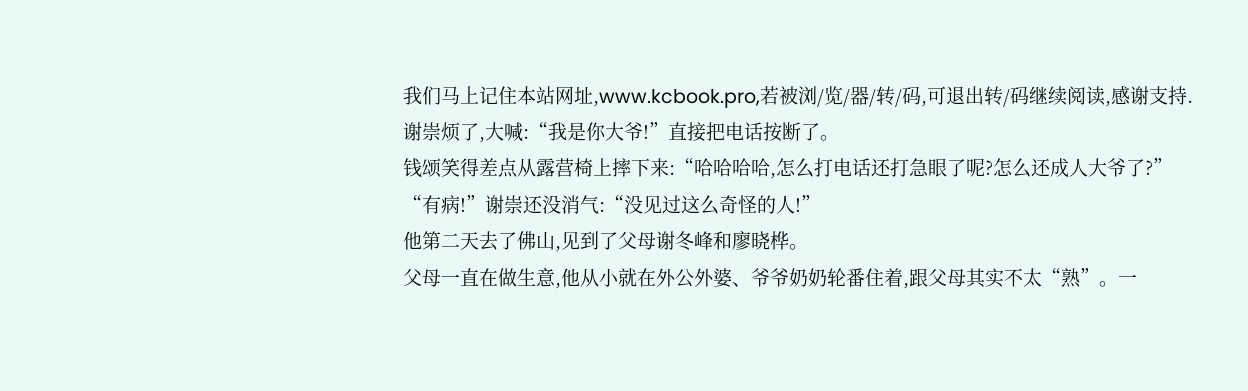我们马上记住本站网址,www.kcbook.pro,若被浏/览/器/转/码,可退出转/码继续阅读,感谢支持.
谢崇烦了,大喊:“我是你大爷!”直接把电话按断了。
钱颂笑得差点从露营椅上摔下来:“哈哈哈哈,怎么打电话还打急眼了呢?怎么还成人大爷了?”
“有病!”谢崇还没消气:“没见过这么奇怪的人!”
他第二天去了佛山,见到了父母谢冬峰和廖晓桦。
父母一直在做生意,他从小就在外公外婆、爷爷奶奶轮番住着,跟父母其实不太“熟”。一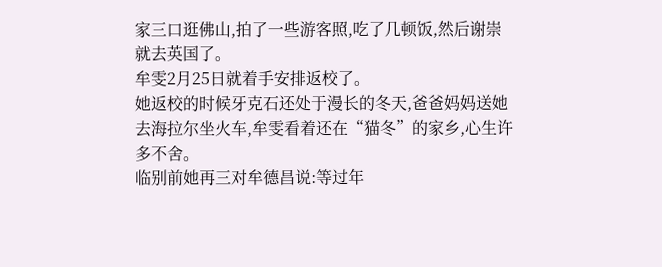家三口逛佛山,拍了一些游客照,吃了几顿饭,然后谢崇就去英国了。
牟雯2月25日就着手安排返校了。
她返校的时候牙克石还处于漫长的冬天,爸爸妈妈送她去海拉尔坐火车,牟雯看着还在“猫冬”的家乡,心生许多不舍。
临别前她再三对牟德昌说:等过年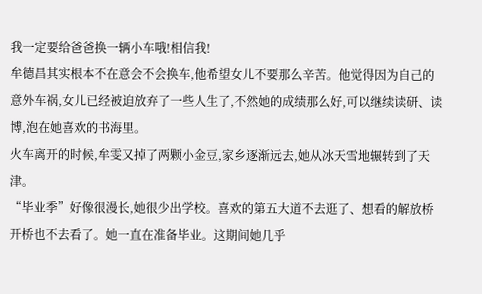我一定要给爸爸换一辆小车哦!相信我!
牟德昌其实根本不在意会不会换车,他希望女儿不要那么辛苦。他觉得因为自己的意外车祸,女儿已经被迫放弃了一些人生了,不然她的成绩那么好,可以继续读研、读博,泡在她喜欢的书海里。
火车离开的时候,牟雯又掉了两颗小金豆,家乡逐渐远去,她从冰天雪地辗转到了天津。
“毕业季”好像很漫长,她很少出学校。喜欢的第五大道不去逛了、想看的解放桥开桥也不去看了。她一直在准备毕业。这期间她几乎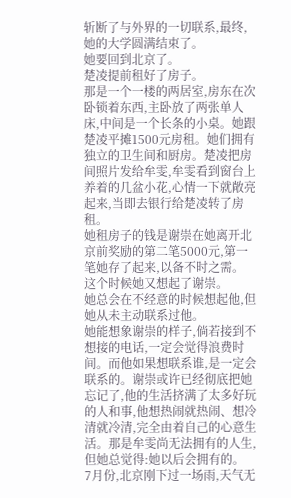斩断了与外界的一切联系,最终,她的大学圆满结束了。
她要回到北京了。
楚凌提前租好了房子。
那是一个一楼的两居室,房东在次卧锁着东西,主卧放了两张单人床,中间是一个长条的小桌。她跟楚凌平摊1500元房租。她们拥有独立的卫生间和厨房。楚凌把房间照片发给牟雯,牟雯看到窗台上养着的几盆小花,心情一下就敞亮起来,当即去银行给楚凌转了房租。
她租房子的钱是谢崇在她离开北京前奖励的第二笔5000元,第一笔她存了起来,以备不时之需。
这个时候她又想起了谢崇。
她总会在不经意的时候想起他,但她从未主动联系过他。
她能想象谢崇的样子,倘若接到不想接的电话,一定会觉得浪费时间。而他如果想联系谁,是一定会联系的。谢崇或许已经彻底把她忘记了,他的生活挤满了太多好玩的人和事,他想热闹就热闹、想冷清就冷清,完全由着自己的心意生活。那是牟雯尚无法拥有的人生,但她总觉得:她以后会拥有的。
7月份,北京刚下过一场雨,天气无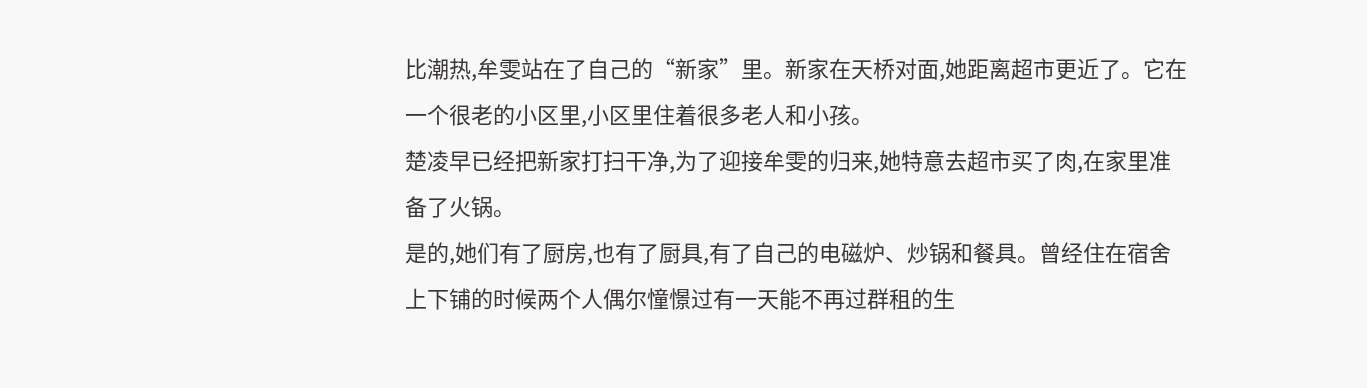比潮热,牟雯站在了自己的“新家”里。新家在天桥对面,她距离超市更近了。它在一个很老的小区里,小区里住着很多老人和小孩。
楚凌早已经把新家打扫干净,为了迎接牟雯的归来,她特意去超市买了肉,在家里准备了火锅。
是的,她们有了厨房,也有了厨具,有了自己的电磁炉、炒锅和餐具。曾经住在宿舍上下铺的时候两个人偶尔憧憬过有一天能不再过群租的生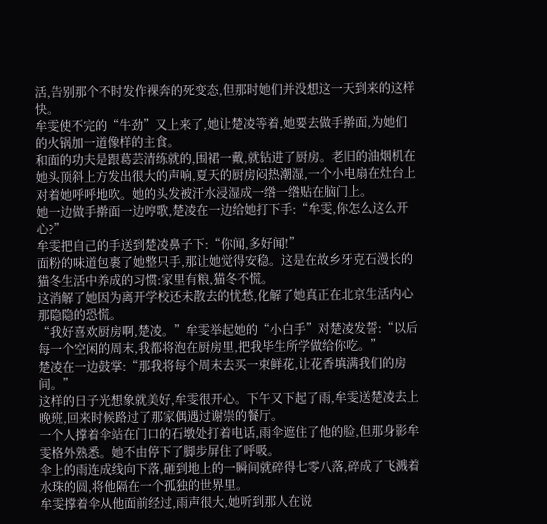活,告别那个不时发作裸奔的死变态,但那时她们并没想这一天到来的这样快。
牟雯使不完的“牛劲”又上来了,她让楚凌等着,她要去做手擀面,为她们的火锅加一道像样的主食。
和面的功夫是跟葛芸清练就的,围裙一戴,就钻进了厨房。老旧的油烟机在她头顶斜上方发出很大的声响,夏天的厨房闷热潮湿,一个小电扇在灶台上对着她呼呼地吹。她的头发被汗水浸湿成一绺一绺贴在脑门上。
她一边做手擀面一边哼歌,楚凌在一边给她打下手:“牟雯,你怎么这么开心?”
牟雯把自己的手送到楚凌鼻子下:“你闻,多好闻!”
面粉的味道包裹了她整只手,那让她觉得安稳。这是在故乡牙克石漫长的猫冬生活中养成的习惯:家里有粮,猫冬不慌。
这消解了她因为离开学校还未散去的忧愁,化解了她真正在北京生活内心那隐隐的恐慌。
“我好喜欢厨房啊,楚凌。”牟雯举起她的“小白手”对楚凌发誓:“以后每一个空闲的周末,我都将泡在厨房里,把我毕生所学做给你吃。”
楚凌在一边鼓掌:“那我将每个周末去买一束鲜花,让花香填满我们的房间。”
这样的日子光想象就美好,牟雯很开心。下午又下起了雨,牟雯送楚凌去上晚班,回来时候路过了那家偶遇过谢崇的餐厅。
一个人撑着伞站在门口的石墩处打着电话,雨伞遮住了他的脸,但那身影牟雯格外熟悉。她不由停下了脚步屏住了呼吸。
伞上的雨连成线向下落,砸到地上的一瞬间就碎得七零八落,碎成了飞溅着水珠的圆,将他隔在一个孤独的世界里。
牟雯撑着伞从他面前经过,雨声很大,她听到那人在说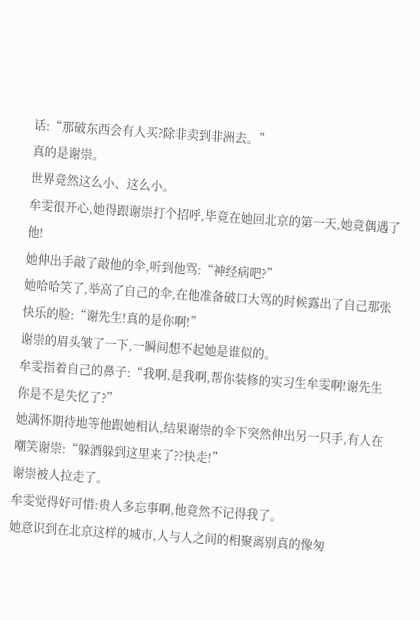话:“那破东西会有人买?除非卖到非洲去。”
真的是谢崇。
世界竟然这么小、这么小。
牟雯很开心,她得跟谢崇打个招呼,毕竟在她回北京的第一天,她竟偶遇了他!
她伸出手敲了敲他的伞,听到他骂:“神经病吧?”
她哈哈笑了,举高了自己的伞,在他准备破口大骂的时候露出了自己那张快乐的脸:“谢先生!真的是你啊!”
谢崇的眉头皱了一下,一瞬间想不起她是谁似的。
牟雯指着自己的鼻子:“我啊,是我啊,帮你装修的实习生牟雯啊!谢先生你是不是失忆了?”
她满怀期待地等他跟她相认,结果谢崇的伞下突然伸出另一只手,有人在嘲笑谢崇:“躲酒躲到这里来了??快走!”
谢崇被人拉走了。
牟雯觉得好可惜:贵人多忘事啊,他竟然不记得我了。
她意识到在北京这样的城市,人与人之间的相聚离别真的像匆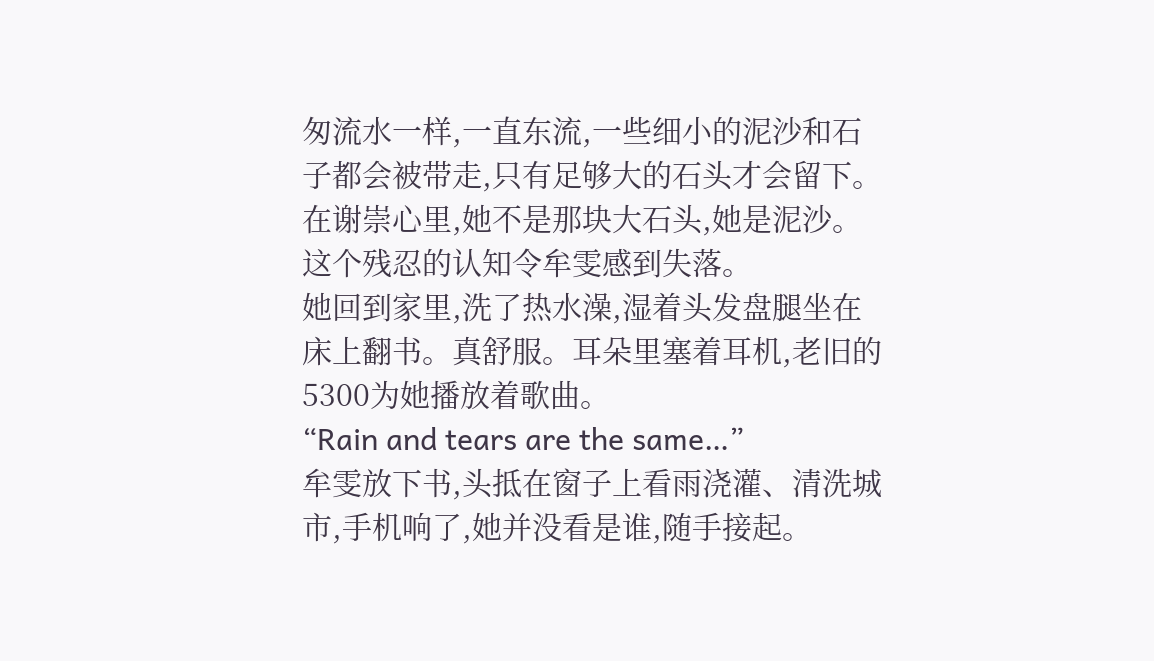匆流水一样,一直东流,一些细小的泥沙和石子都会被带走,只有足够大的石头才会留下。
在谢崇心里,她不是那块大石头,她是泥沙。
这个残忍的认知令牟雯感到失落。
她回到家里,洗了热水澡,湿着头发盘腿坐在床上翻书。真舒服。耳朵里塞着耳机,老旧的5300为她播放着歌曲。
“Rain and tears are the same…”
牟雯放下书,头抵在窗子上看雨浇灌、清洗城市,手机响了,她并没看是谁,随手接起。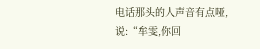电话那头的人声音有点哑,说:“牟雯,你回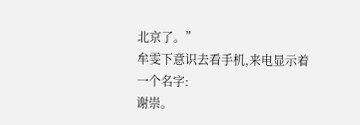北京了。”
牟雯下意识去看手机,来电显示着一个名字:
谢崇。